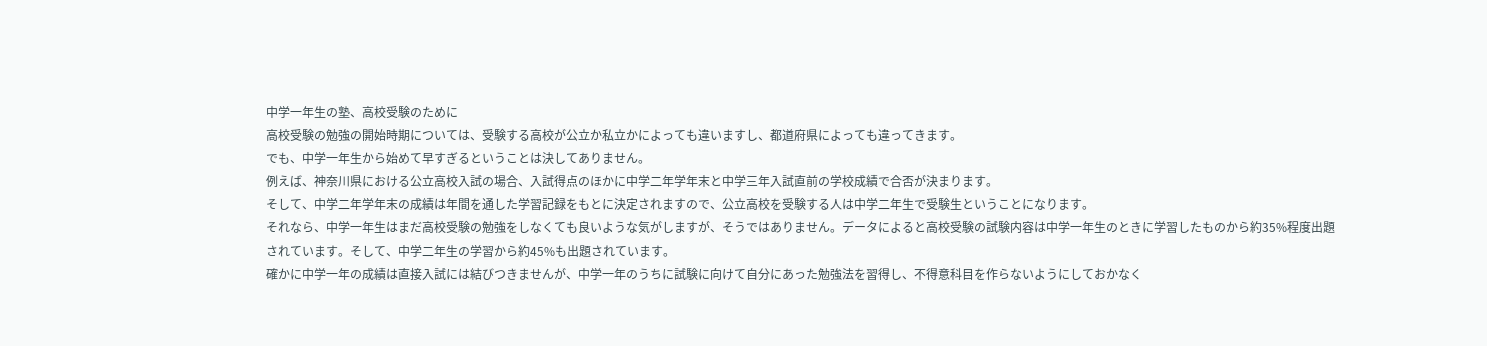中学一年生の塾、高校受験のために
高校受験の勉強の開始時期については、受験する高校が公立か私立かによっても違いますし、都道府県によっても違ってきます。
でも、中学一年生から始めて早すぎるということは決してありません。
例えば、神奈川県における公立高校入試の場合、入試得点のほかに中学二年学年末と中学三年入試直前の学校成績で合否が決まります。
そして、中学二年学年末の成績は年間を通した学習記録をもとに決定されますので、公立高校を受験する人は中学二年生で受験生ということになります。
それなら、中学一年生はまだ高校受験の勉強をしなくても良いような気がしますが、そうではありません。データによると高校受験の試験内容は中学一年生のときに学習したものから約35%程度出題されています。そして、中学二年生の学習から約45%も出題されています。
確かに中学一年の成績は直接入試には結びつきませんが、中学一年のうちに試験に向けて自分にあった勉強法を習得し、不得意科目を作らないようにしておかなく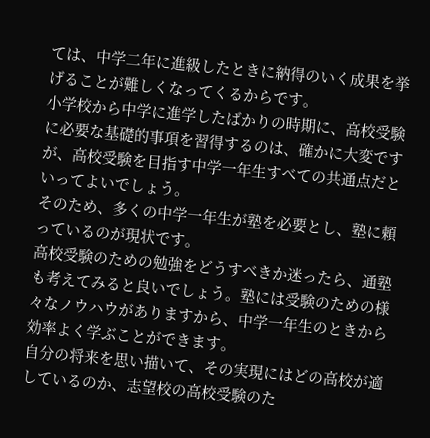ては、中学二年に進級したときに納得のいく成果を挙げることが難しくなってくるからです。
小学校から中学に進学したばかりの時期に、高校受験に必要な基礎的事項を習得するのは、確かに大変ですが、高校受験を目指す中学一年生すべての共通点だといってよいでしょう。
そのため、多くの中学一年生が塾を必要とし、塾に頼っているのが現状です。
高校受験のための勉強をどうすべきか迷ったら、通塾も考えてみると良いでしょう。塾には受験のための様々なノウハウがありますから、中学一年生のときから効率よく学ぶことができます。
自分の将来を思い描いて、その実現にはどの高校が適しているのか、志望校の高校受験のた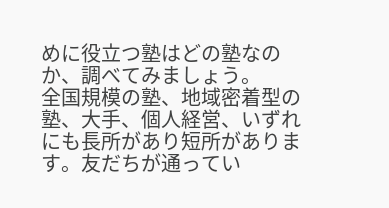めに役立つ塾はどの塾なのか、調べてみましょう。
全国規模の塾、地域密着型の塾、大手、個人経営、いずれにも長所があり短所があります。友だちが通ってい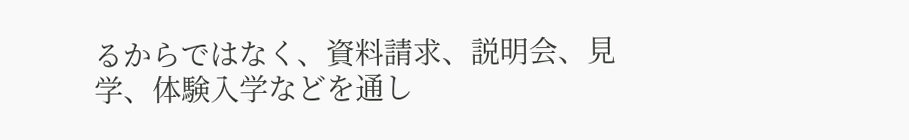るからではなく、資料請求、説明会、見学、体験入学などを通し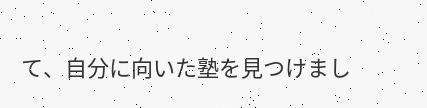て、自分に向いた塾を見つけまし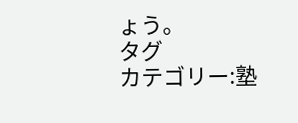ょう。
タグ
カテゴリー:塾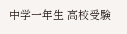中学一年生 高校受験